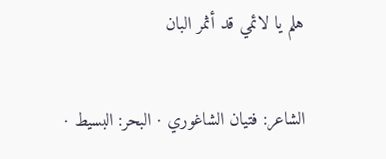هلم يا لائمي قد أثمر البان

الشاعر: فتيان الشاغوري · البحر: البسيط ·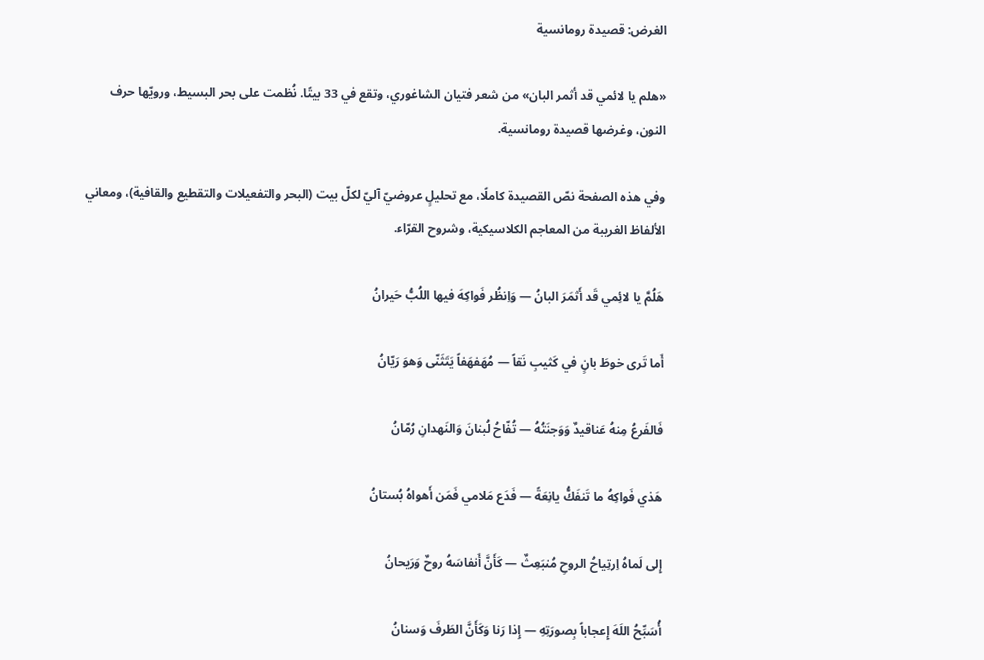الغرض: قصيدة رومانسية

«هلم يا لائمي قد أثمر البان» من شعر فتيان الشاغوري، وتقع في 33 بيتًا. نُظمت على بحر البسيط، ورويّها حرف النون، وغرضها قصيدة رومانسية.

وفي هذه الصفحة نصّ القصيدة كاملًا، مع تحليلٍ عروضيّ آليّ لكلّ بيت (البحر والتفعيلات والتقطيع والقافية)، ومعاني الألفاظ الغريبة من المعاجم الكلاسيكية، وشروح القرّاء.

هَلُمَّ يا لائِمي قَد أَثمَرَ البانُ — وَاِنظُر فَواكِهَ فيها اللُبُّ حَيرانُ

أَما تَرى خوطَ بانٍ في كَثيبِ نَقاً — مُهَفهَفاً يَتَثَنّى وَهوَ رَيّانُ

فَالفَرعُ مِنهُ عَناقيدٌ وَوَجنَتُهُ — تُفّاحُ لُبنانَ وَالنَهدانِ رُمّانُ

هَذي فَواكِهُ ما تَنفَكُّ يانِعَةً — فَدَع مَلامي فَمَن أَهواهُ بُستانُ

إِلى لَماهُ اِرتِياحُ الروحِ مُنبَعِثٌ — كَأَنَّ أَنفاسَهُ روحٌ وَرَيحانُ

أُسَبِّحُ اللَهَ إِعجاباً بِصورَتِهِ — إِذا رَنا وَكَأَنَّ الطَرفَ وَسنانُ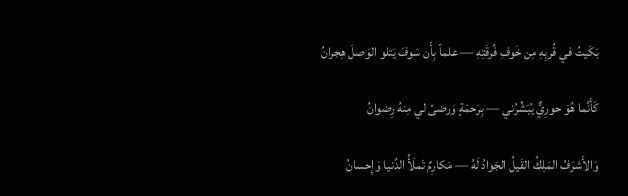بَكَيتُ في قُربِهِ مِن خَوفِ فُرقَتِهِ — علماً بِأَن سَوفَ يَتلو الوَصلَ هِجرانُ

كَأَنَّما هُوَ حورِيٌّ يُبَشِّرُني — بِرَحمَةٍ وَرضىً لي مِنهُ رِضوانُ

وَالأَشرَفُ المَلِكُ القَيلُ الجَوادُ لَهُ — مَكارِمٌ تَملَأُ الدُنيا وَإِحسانُ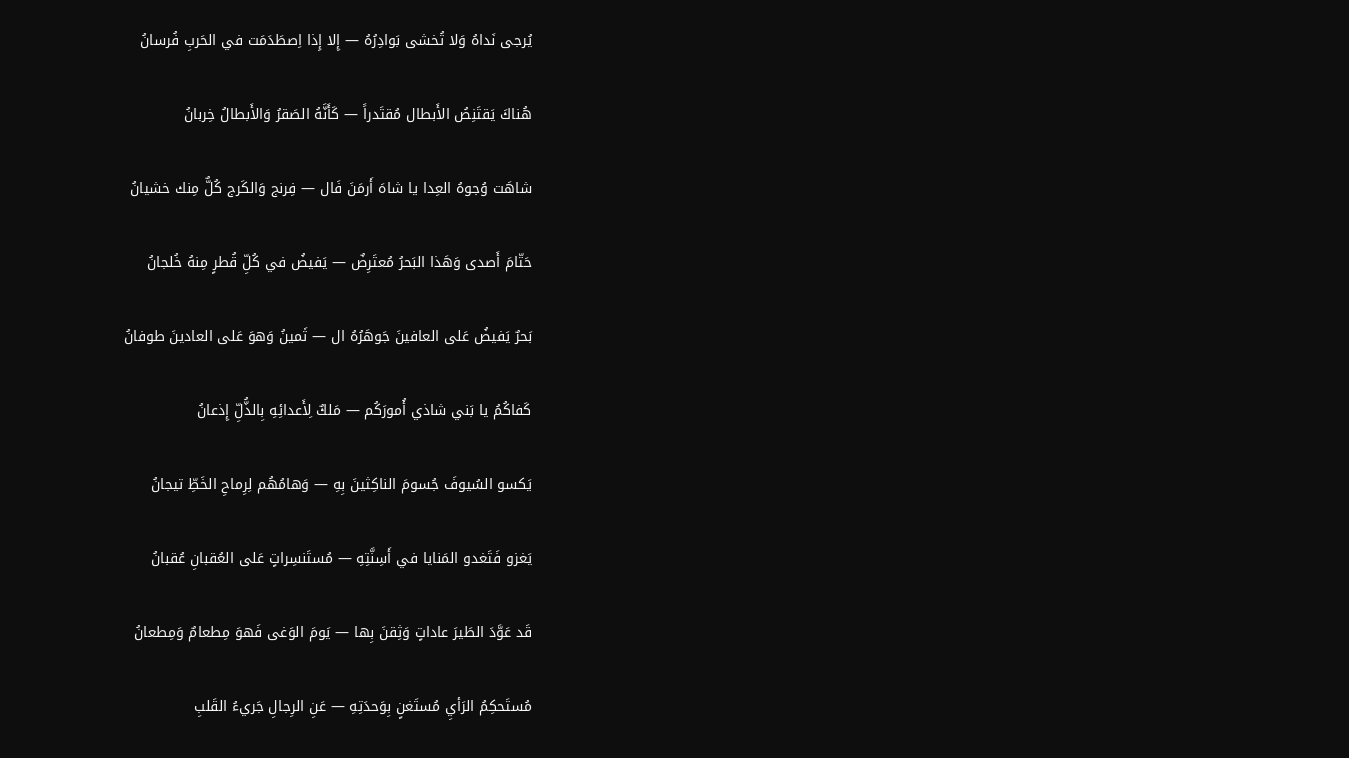يُرجى نَداهُ وَلا تُخشى بَوادِرُهُ — إِلا إِذا اِصطَدَمَت في الحَربِ فُرسانُ

هُناكَ يَقتَنِصُ الأَبطال مُقتَدراً — كَأَنَّهُ الصَقرُ وَالأَبطالُ خِربانُ

شاهَت وُجوهُ العِدا يا شاهَ أَرمَنَ فَال — فِرنج وَالكَرج كُلٌّ مِنك خشيانُ

حَتّامَ أَصدى وَهَذا البَحرُ مُعتَرِضٌ — يَفيضُ في كُلِّ قُطرٍ مِنهُ خُلجانُ

بَحرٌ يَفيضُ عَلى العافينَ جَوهَرُهُ ال — ثَمينُ وَهوَ عَلى العادينَ طوفانُ

كَفاكُمُ يا بَني شاذي أُمورَكُم — مَلكٌ لِأَعدائِهِ بِالذُّلِّ إِذعانُ

يَكسو السُيوفَ جُسومَ الناكِثينَ بِهِ — وَهامُهُم لِرِماحِ الخَطِّ تيجانُ

يَغزو فَتَغدو المَنايا في أَسِنَّتِهِ — مُستَنسِراتٍ عَلى العُقبانِ عُقبانُ

قَد عَوَّدَ الطَيرَ عاداتٍ وَثِقنَ بِها — يَومَ الوَغى فَهوَ مِطعامٌ وَمِطعانُ

مُستَحكِمُ الرَأيِ مُستَغنٍ بِوَحدَتِهِ — عَنِ الرِجالِ جَريءُ القَلبِ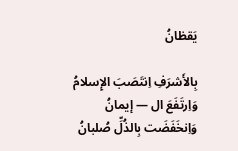يَقظانُ

بِالأَشرَفِ اِنتَصَبَ الإِسلامُ وَاِرتَفَعَ ال — إيمانُ وَاِنخَفَضَت بِالذُلِّ صُلبانُ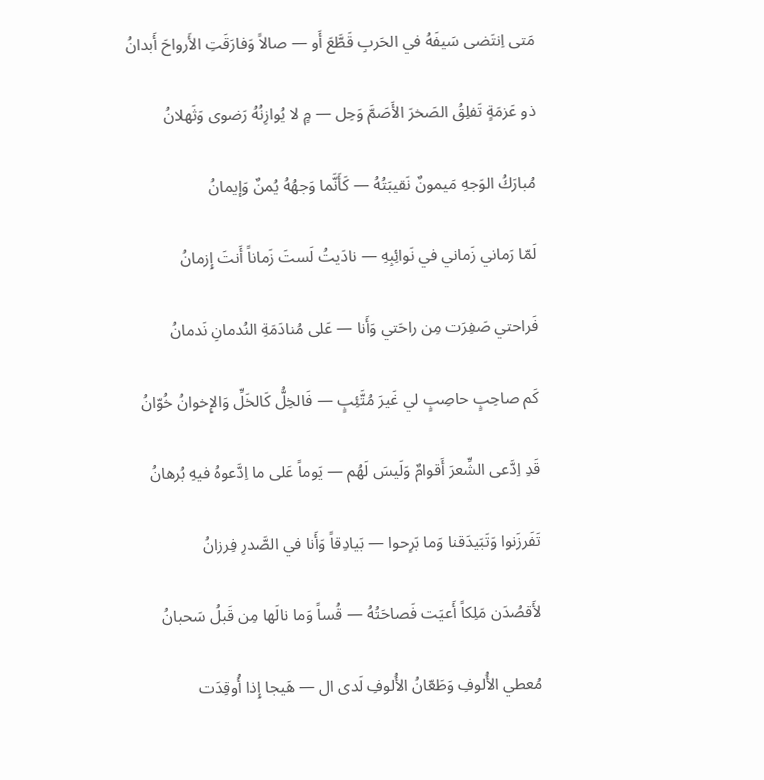مَتى اِنتَضى سَيفَهُ في الحَربِ قَطَّعَ أَو — صالاً وَفارَقَتِ الأَرواحَ أَبدانُ

ذو عَزمَةٍ تَفلِقُ الصَخرَ الأَصَمَّ وَحِل — مٍ لا يُوازِنُهُ رَضوى وَثَهلانُ

مُبارَكُ الوَجهِ مَيمونٌ نَقيبَتُهُ — كَأَنَّما وَجهُهُ يُمنٌ وَإيمانُ

لَمّا رَماني زَماني في نَوائِبِهِ — نادَيتُ لَستَ زَماناً أَنتَ إِزمانُ

فَراحتي صَفِرَت مِن راحَتي وَأَنا — عَلى مُنادَمَةِ النُدمانِ نَدمانُ

كَم صاحِبٍ حاصِبٍ لي غَيرَ مُتَّئِبٍ — فَالخِلُّ كَالخَلِّ وَالإِخوانُ خُوّانُ

قَدِ اِدَّعى الشِّعرَ أَقوامٌ وَلَيسَ لَهُم — يَوماً عَلى ما اِدَّعوهُ فيهِ بُرهانُ

تَفَرزَنوا وَتَبَيدَقنا وَما بَرِحوا — بَيادِقاً وَأَنا في الصَّدرِ فِرزانُ

لأَقصُدَن مَلِكاً أَعيَت فَصاحَتُهُ — قُساً وَما نالَها مِن قَبلُ سَحبانُ

مُعطي الأُلوفِ وَطَعّانُ الأُلوفِ لَدى ال — هَيجا إِذا أُوقِدَت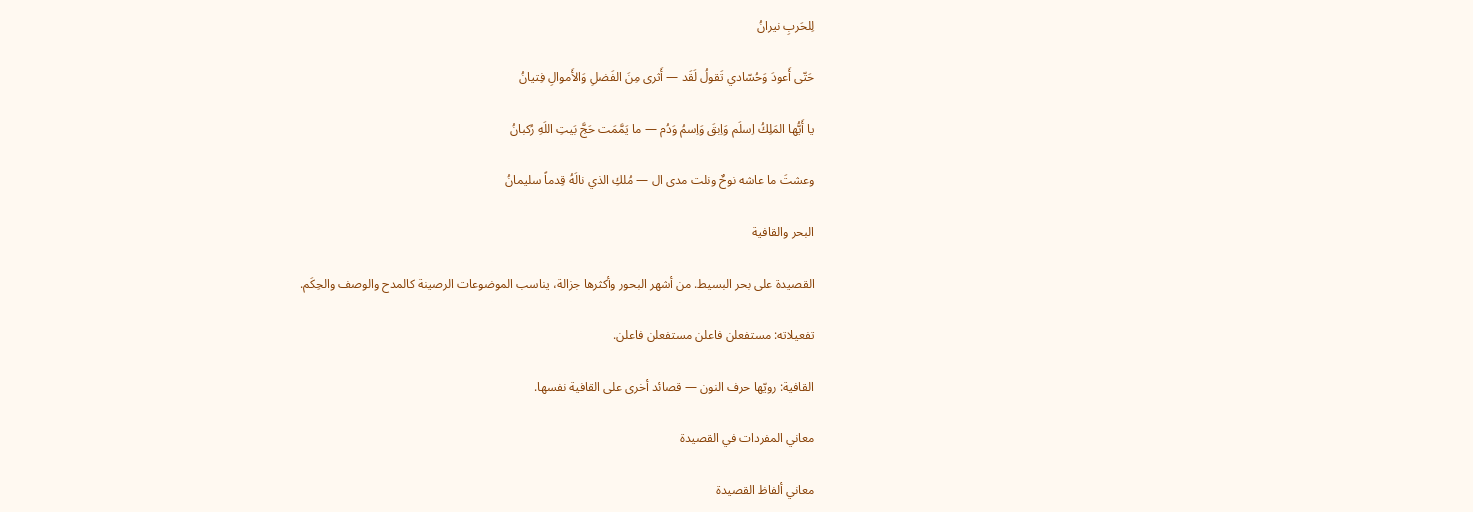لِلحَربِ نيرانُ

حَتّى أَعودَ وَحُسّادي تَقولُ لَقَد — أَثرى مِنَ الفَضلِ وَالأَموالِ فِتيانُ

يا أَيُّها المَلِكُ اِسلَم وَاِبقَ وَاِسمُ وَدُم — ما يَمَّمَت حَجَّ بَيتِ اللَهِ رُكبانُ

وعشتَ ما عاشه نوحٌ ونلت مدى ال — مُلكِ الذي نالَهُ قِدماً سليمانُ

البحر والقافية

القصيدة على بحر البسيط. من أشهر البحور وأكثرها جزالة، يناسب الموضوعات الرصينة كالمدح والوصف والحِكَم.

تفعيلاته: مستفعلن فاعلن مستفعلن فاعلن.

القافية: رويّها حرف النون — قصائد أخرى على القافية نفسها.

معاني المفردات في القصيدة

معاني ألفاظ القصيدة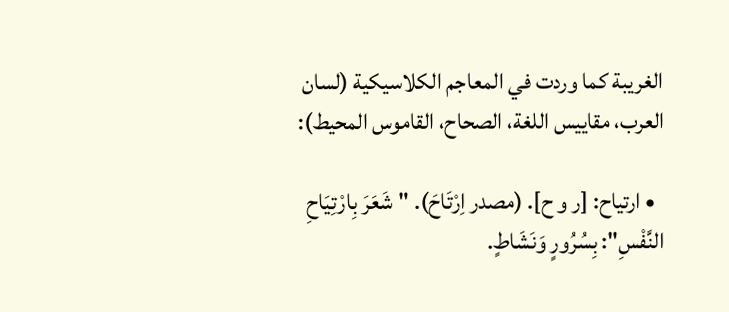الغريبة كما وردت في المعاجم الكلاسيكية (لسان العرب، مقاييس اللغة، الصحاح، القاموس المحيط):

  • ارتياح: [ر و ح]. (مصدر اِرْتَاحَ). "شَعَرَ بِارْتِيَاحِ النَّفْسِ": بِسُرُورٍ وَنَشَاطٍ.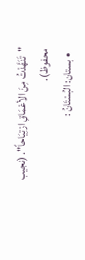"تَنَهَّدْتُ مِنَ الأعْمَاقِ ارْتِيَاحاً". (نجيب محفوظ).
  • بستان: البُسْتَانُ :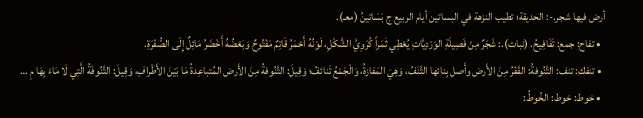أرض فيها شجر.-: الحديقة؛ تطيب النزهة في البساتين أيام الربيع ج بَسَاتينُ (معـ).
  • تفاح: جمع: تَفَافِيحُ. (نبات).: شَجَرٌ مِنْ فَصِيلَةِ الوَرْدِيَّاتِ يُعْطِي ثَمَراً كُرَوِيَّ الشَّكْلِ، لَوْنُهُ أَحْمَرُ قَاتِمٌ مَفْتُوحٌ وَبَعْضُهُ أَخْضَرُ مَائِلٌ إِلَى الصُّفْرَةِ.
  • تنفك: تنف: التَّنُوفةُ: القَفْرُ مِنَ الأَرض وأَصل بِنائها التَّنَفُ، وَهِيَ المَفازةُ، وَالْجَمْعُ تَنائفُ؛ وَقِيلَ: التَّنُوفةُ مِنَ الأَرض المُتباعِدةُ مَا بَيْنَ الأَطْرافِ، وَقِيلَ: التَّنُوفَةُ الَّتِي لَا مَاءَ بِهَا مِ …
  • خوط: خوط: الخُوطُ: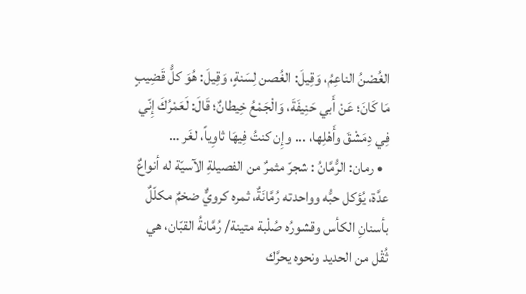الغُصْنُ الناعِمُ، وَقِيلَ: الغُصن لِسَنةٍ، وَقِيلَ: هُوَ كلُّ قَضِيبٍ مَا كَانَ؛ عَنْ أَبي حَنِيفَةَ، وَالْجَمْعُ خِيطانٌ؛ قَالَ: لَعَمْرُكَ إِنّي فِي دِمَشْقَ وأَهْلِها، ... وإِن كنتُ فِيهَا ثاوِياً، لغَر …
  • رمان: الرُّمَّانُ : شجرّ مثمرٌ من الفصيلةِ الآسيّة له أنواعٌ عدَّة، يُؤكل حبُّه وواحدته رُمَّانَةٌ، ثمره كرويٌّ ضخمٌ مكلّلٌ بأسنانِ الكأس وقشورُه صُلْبة متينة/ رُمَّانةُ القبّان، هي ثُقْل من الحديد ونحوه يحرَّك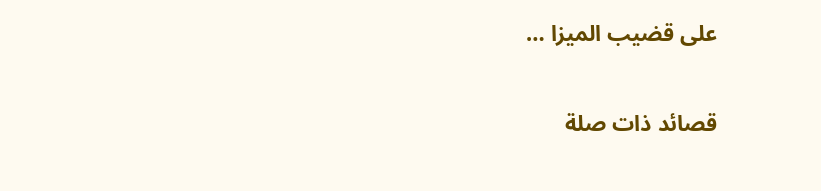على قضيب الميزا …

قصائد ذات صلة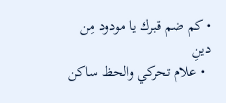• كم ضم قبرك يا مودود مِن دينِ
  • علام تحركي والحظ ساكن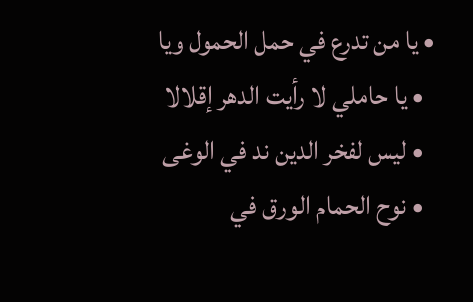• يا من تدرع في حمل الحمول ويا
  • يا حاملي لا رأيت الدهر إقلالا
  • ليس لفخر الدين ند في الوغى
  • نوح الحمام الورق في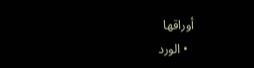أوراقها
  • الورد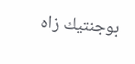بوجنتيك زاه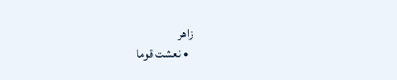زاهر
  • نعشت قوما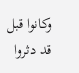وكانوا قبل قد دثروا